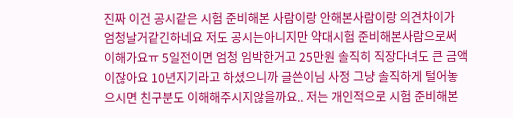진짜 이건 공시같은 시험 준비해본 사람이랑 안해본사람이랑 의견차이가 엄청날거같긴하네요 저도 공시는아니지만 약대시험 준비해본사람으로써 이해가요ㅠ 5일전이면 엄청 임박한거고 25만원 솔직히 직장다녀도 큰 금액이잖아요 10년지기라고 하셨으니까 글쓴이님 사정 그냥 솔직하게 털어놓으시면 친구분도 이해해주시지않을까요.. 저는 개인적으로 시험 준비해본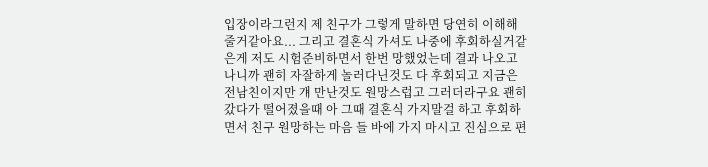입장이라그런지 제 친구가 그렇게 말하면 당연히 이해해줄거같아요... 그리고 결혼식 가셔도 나중에 후회하실거같은게 저도 시험준비하면서 한번 망했었는데 결과 나오고 나니까 괜히 자잘하게 놀러다닌것도 다 후회되고 지금은 전남친이지만 걔 만난것도 원망스럽고 그러더라구요 괜히 갔다가 떨어졌을때 아 그때 결혼식 가지말걸 하고 후회하면서 친구 원망하는 마음 들 바에 가지 마시고 진심으로 편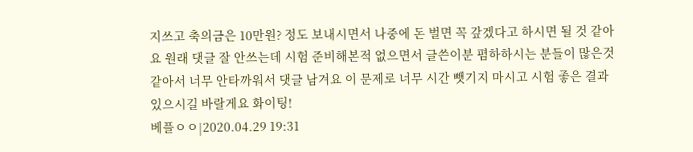지쓰고 축의금은 10만원? 정도 보내시면서 나중에 돈 벌면 꼭 갚겠다고 하시면 될 것 같아요 원래 댓글 잘 안쓰는데 시험 준비해본적 없으면서 글쓴이분 폄하하시는 분들이 많은것 같아서 너무 안타까워서 댓글 남겨요 이 문제로 너무 시간 뺏기지 마시고 시험 좋은 결과 있으시길 바랄게요 화이팅!
베플ㅇㅇ|2020.04.29 19:31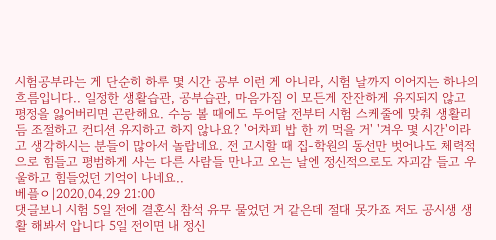시험공부라는 게 단순히 하루 몇 시간 공부 이런 게 아니라, 시험 날까지 이어지는 하나의 흐름입니다.. 일정한 생활습관, 공부습관, 마음가짐 이 모든게 잔잔하게 유지되지 않고 평정을 잃어버리면 곤란해요. 수능 볼 때에도 두어달 전부터 시험 스케줄에 맞춰 생활리듬 조절하고 컨디션 유지하고 하지 않나요? '어차피 밥 한 끼 먹을 거' '겨우 몇 시간'이라고 생각하시는 분들이 많아서 놀랍네요. 전 고시할 때 집-학원의 동선만 벗어나도 체력적으로 힘들고 평범하게 사는 다른 사람들 만나고 오는 날엔 정신적으로도 자괴감 들고 우울하고 힘들었던 기억이 나네요..
베플ㅇ|2020.04.29 21:00
댓글보니 시험 5일 전에 결혼식 참석 유무 물었던 거 같은데 절대 못가죠 저도 공시생 생활 해봐서 압니다 5일 전이면 내 정신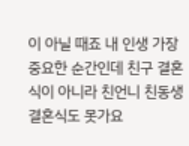이 아닐 때죠 내 인생 가장 중요한 순간인데 친구 결혼식이 아니라 친언니 친동생 결혼식도 못가요